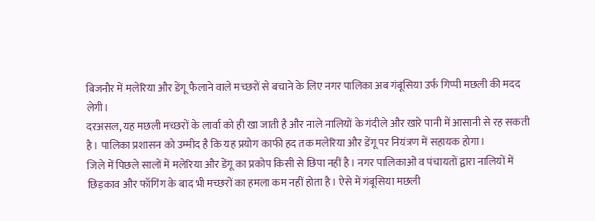बिजनौर में मलेरिया और डेंगू फैलाने वाले मच्छरों से बचाने के लिए नगर पालिका अब गंबूसिया उर्फ गिप्पी मछली की मदद लेगी।
दरअसल, यह मछली मच्छरों के लार्वा को ही खा जाती है और नाले नालियों के गंदीले और खारे पानी में आसानी से रह सकती है। पालिका प्रशासन को उम्मीद है कि यह प्रयोग काफी हद तक मलेरिया और डेंगू पर नियंत्रण में सहायक होगा।
जिले में पिछले सालों में मलेरिया और डेंगू का प्रकोप किसी से छिपा नहीं है। नगर पालिकाओं व पंचायतों द्वारा नालियों में छिड़काव और फॉगिंग के बाद भी मच्छरों का हमला कम नहीं होता है। ऐसे में गंबूसिया मछली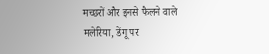मच्छरों और इनसे फैलने वाले मलेरिया, डेंगू पर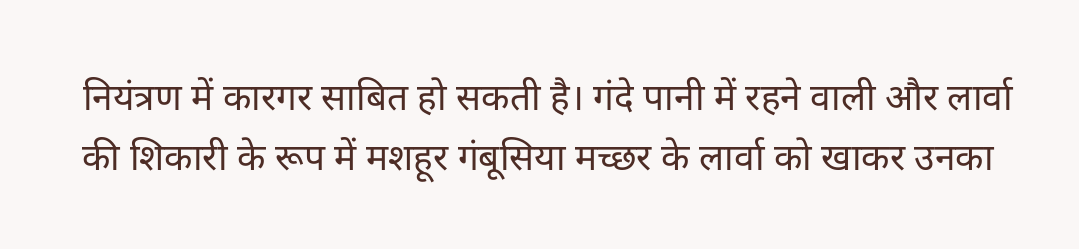नियंत्रण में कारगर साबित हो सकती है। गंदे पानी में रहने वाली और लार्वा की शिकारी के रूप में मशहूर गंबूसिया मच्छर के लार्वा को खाकर उनका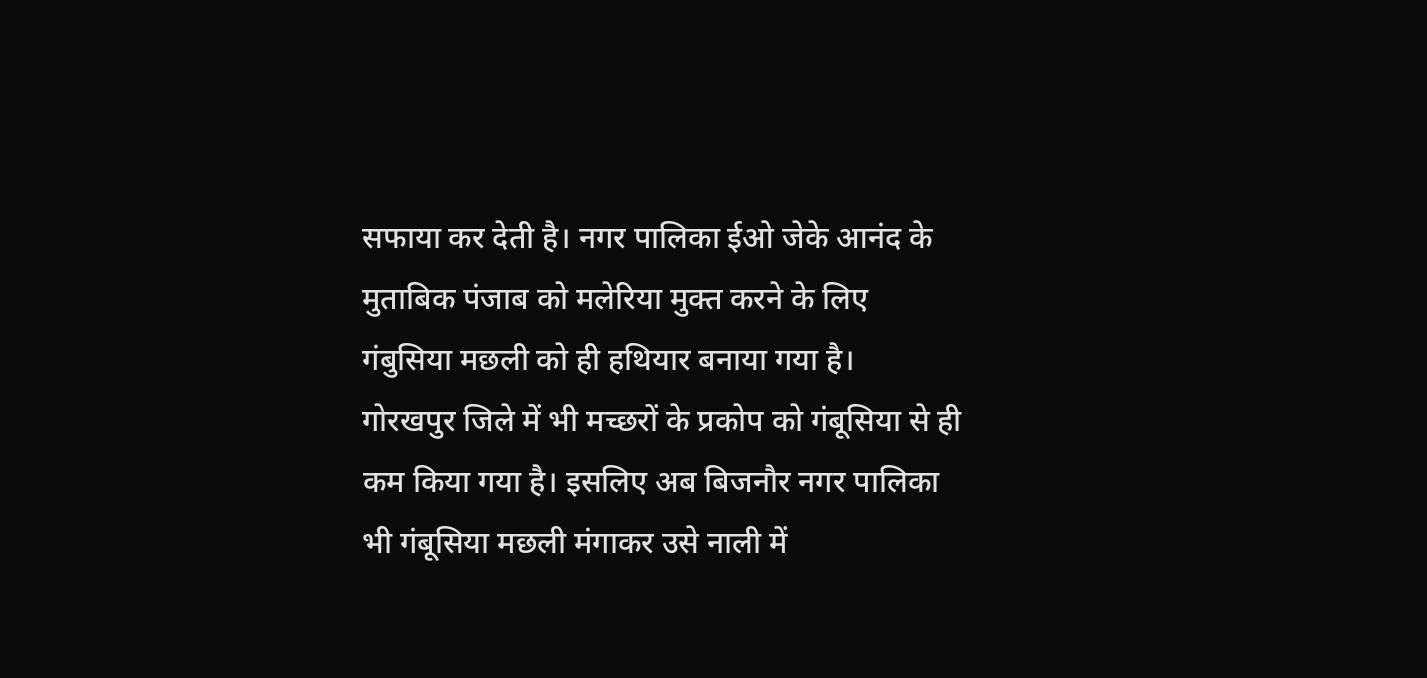सफाया कर देती है। नगर पालिका ईओ जेके आनंद के मुताबिक पंजाब को मलेरिया मुक्त करने के लिए गंबुसिया मछली को ही हथियार बनाया गया है।
गोरखपुर जिले में भी मच्छरों के प्रकोप को गंबूसिया से ही कम किया गया है। इसलिए अब बिजनौर नगर पालिका भी गंबूसिया मछली मंगाकर उसे नाली में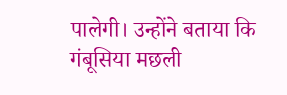पालेगी। उन्होंने बताया कि गंबूसिया मछली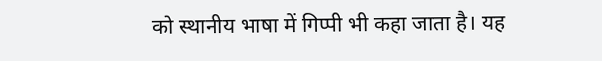को स्थानीय भाषा में गिप्पी भी कहा जाता है। यह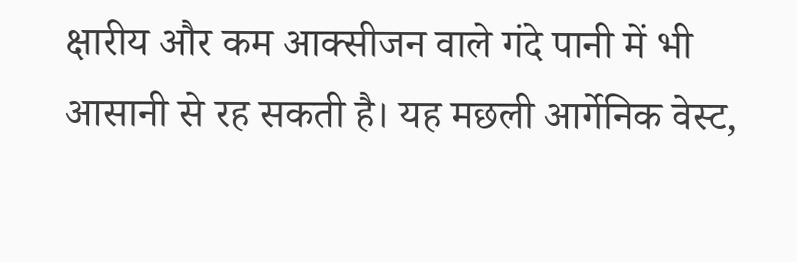क्षारीय और कम आक्सीजन वाले गंदे पानी में भी आसानी से रह सकती है। यह मछली आर्गेनिक वेस्ट,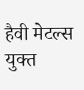हैवी मेटल्स युक्त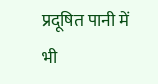प्रदूषित पानी में भी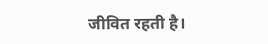जीवित रहती है।